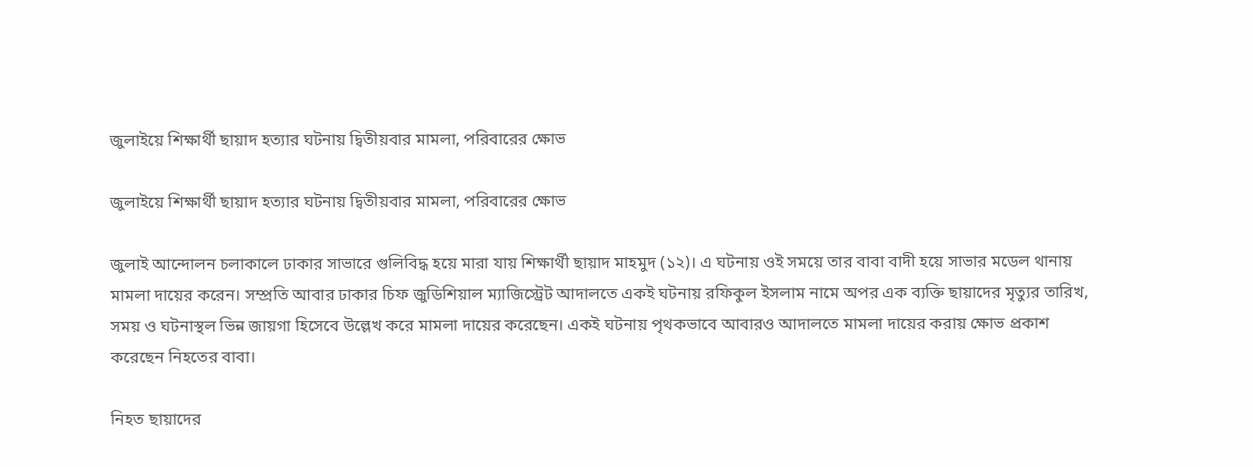জুলাইয়ে শিক্ষার্থী ছায়াদ হত্যার ঘটনায় দ্বিতীয়বার মামলা, পরিবারের ক্ষোভ

জুলাইয়ে শিক্ষার্থী ছায়াদ হত্যার ঘটনায় দ্বিতীয়বার মামলা, পরিবারের ক্ষোভ

জুলাই আন্দোলন চলাকালে ঢাকার সাভারে গুলিবিদ্ধ হয়ে মারা যায় শিক্ষার্থী ছায়াদ মাহমুদ (১২)। এ ঘটনায় ওই সময়ে তার বাবা বাদী হয়ে সাভার মডেল থানায় মামলা দায়ের করেন। সম্প্রতি আবার ঢাকার চিফ জুডিশিয়াল ম্যাজিস্ট্রেট আদালতে একই ঘটনায় রফিকুল ইসলাম নামে অপর এক ব্যক্তি ছায়াদের মৃত্যুর তারিখ, সময় ও ঘটনাস্থল ভিন্ন জায়গা হিসেবে উল্লেখ করে মামলা দায়ের করেছেন। একই ঘটনায় পৃথকভাবে আবারও আদালতে মামলা দায়ের করায় ক্ষোভ প্রকাশ করেছেন নিহতের বাবা।

নিহত ছায়াদের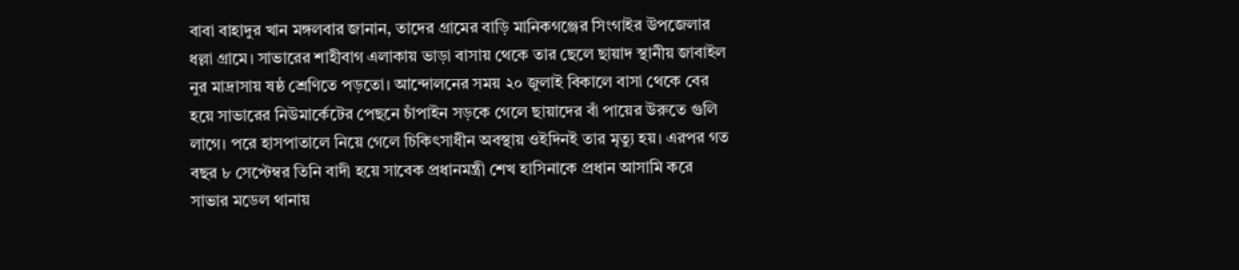বাবা বাহাদুর খান মঙ্গলবার জানান, তাদের গ্রামের বাড়ি মানিকগঞ্জের সিংগাইর উপজেলার ধল্লা গ্রামে। সাভারের শাহীবাগ এলাকায় ভাড়া বাসায় থেকে তার ছেলে ছায়াদ স্থানীয় জাবাইল নুর মাদ্রাসায় ষষ্ঠ শ্রেণিতে পড়তো। আন্দোলনের সময় ২০ জুলাই বিকালে বাসা থেকে বের হয়ে সাভারের নিউমার্কেটের পেছনে চাঁপাইন সড়কে গেলে ছায়াদের বাঁ পায়ের উরুতে গুলি লাগে। পরে হাসপাতালে নিয়ে গেলে চিকিৎসাধীন অবস্থায় ওইদিনই তার মৃত্যু হয়। এরপর গত বছর ৮ সেপ্টেম্বর তিনি বাদী হয়ে সাবেক প্রধানমন্ত্রী শেখ হাসিনাকে প্রধান আসামি করে সাভার মডেল থানায়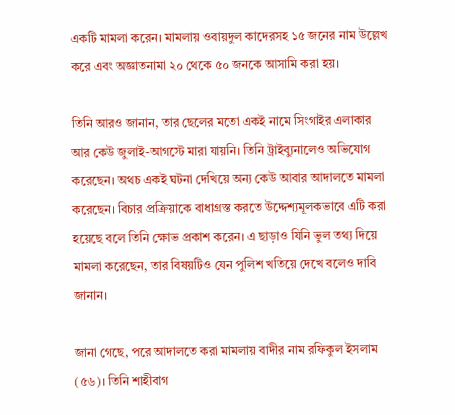একটি মামলা করেন। মামলায় ওবায়দুল কাদেরসহ ১৫ জনের নাম উল্লেখ করে এবং অজ্ঞাতনামা ২০ থেকে ৫০ জনকে আসামি করা হয়।

তিনি আরও জানান, তার ছেলের মতো একই নামে সিংগাইর এলাকার আর কেউ জুলাই-আগস্টে মারা যায়নি। তিনি ট্রাইব্যুনালেও অভিযোগ করেছেন। অথচ একই ঘটনা দেখিয়ে অন্য কেউ আবার আদালতে মামলা করেছেন। বিচার প্রক্রিয়াকে বাধাগ্রস্ত করতে উদ্দেশ্যমূলকভাবে এটি করা হয়েছে বলে তিনি ক্ষোভ প্রকাশ করেন। এ ছাড়াও যিনি ভুল তথ্য দিয়ে মামলা করেছেন, তার বিষয়টিও যেন পুলিশ খতিয়ে দেখে বলেও দাবি জানান।

জানা গেছে, পরে আদালতে করা মামলায় বাদীর নাম রফিকুল ইসলাম (৫৬)। তিনি শাহীবাগ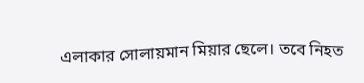এলাকার সোলায়মান মিয়ার ছেলে। তবে নিহত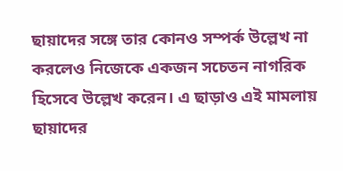ছায়াদের সঙ্গে তার কোনও সম্পর্ক উল্লেখ না করলেও নিজেকে একজন সচেতন নাগরিক হিসেবে উল্লেখ করেন। এ ছাড়াও এই মামলায় ছায়াদের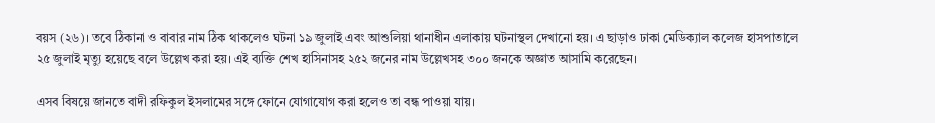বয়স (২৬)। তবে ঠিকানা ও বাবার নাম ঠিক থাকলেও ঘটনা ১৯ জুলাই এবং আশুলিয়া থানাধীন এলাকায় ঘটনাস্থল দেখানো হয়। এ ছাড়াও ঢাকা মেডিক্যাল কলেজ হাসপাতালে ২৫ জুলাই মৃত্যু হয়েছে বলে উল্লেখ করা হয়। এই ব্যক্তি শেখ হাসিনাসহ ২৫২ জনের নাম উল্লেখসহ ৩০০ জনকে অজ্ঞাত আসামি করেছেন।

এসব বিষয়ে জানতে বাদী রফিকুল ইসলামের সঙ্গে ফোনে যোগাযোগ করা হলেও তা বন্ধ পাওয়া যায়।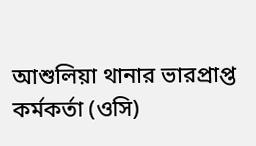আশুলিয়া থানার ভারপ্রাপ্ত কর্মকর্তা (ওসি)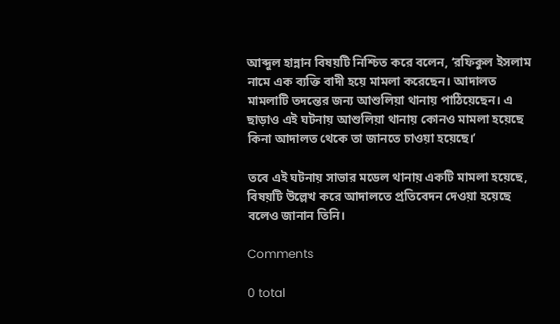আব্দুল হান্নান বিষয়টি নিশ্চিত করে বলেন, ‘রফিকুল ইসলাম নামে এক ব্যক্তি বাদী হয়ে মামলা করেছেন। আদালত মামলাটি তদন্তের জন‍্য আশুলিয়া থানায় পাঠিয়েছেন। এ ছাড়াও এই ঘটনায় আশুলিয়া থানায় কোনও মামলা হয়েছে কিনা আদালত থেকে তা জানতে চাওয়া হয়েছে।’

তবে এই ঘটনায় সাভার মডেল থানায় একটি মামলা হয়েছে, বিষয়টি উল্লেখ করে আদালতে প্রতিবেদন দেওয়া হয়েছে বলেও জানান তিনি।

Comments

0 total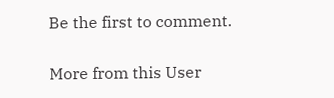Be the first to comment.

More from this User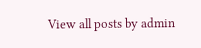View all posts by admin